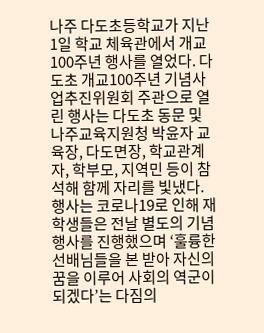나주 다도초등학교가 지난 1일 학교 체육관에서 개교 100주년 행사를 열었다. 다도초 개교100주년 기념사업추진위원회 주관으로 열린 행사는 다도초 동문 및 나주교육지원청 박윤자 교육장, 다도면장, 학교관계자, 학부모, 지역민 등이 참석해 함께 자리를 빛냈다.
행사는 코로나19로 인해 재학생들은 전날 별도의 기념행사를 진행했으며 ‘훌륭한 선배님들을 본 받아 자신의 꿈을 이루어 사회의 역군이 되겠다’는 다짐의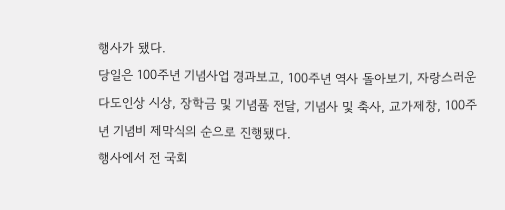행사가 됐다.
당일은 100주년 기념사업 경과보고, 100주년 역사 돌아보기, 자랑스러운 다도인상 시상, 장학금 및 기념품 전달, 기념사 및 축사, 교가제창, 100주년 기념비 제막식의 순으로 진행됐다.
행사에서 전 국회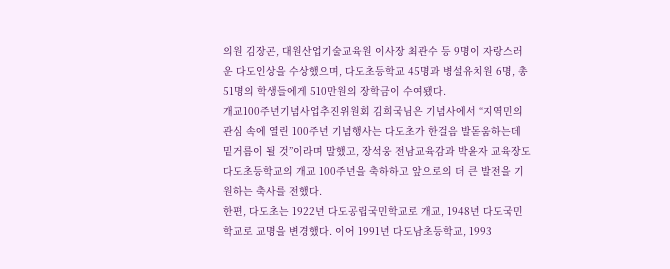의원 김장곤, 대원산업기술교육원 이사장 최관수 등 9명이 자랑스러운 다도인상을 수상했으며, 다도초등학교 45명과 병설유치원 6명, 총 51명의 학생들에게 510만원의 장학금이 수여됐다.
개교100주년기념사업추진위원회 김희국님은 기념사에서 “지역민의 관심 속에 열린 100주년 기념행사는 다도초가 한걸음 발돋움하는데 밑거름이 될 것”이라며 말했고, 장석웅 전남교육감과 박윤자 교육장도 다도초등학교의 개교 100주년을 축하하고 앞으로의 더 큰 발전을 기원하는 축사를 전했다.
한편, 다도초는 1922년 다도공립국민학교로 개교, 1948년 다도국민학교로 교명을 변경했다. 이어 1991년 다도남초등학교, 1993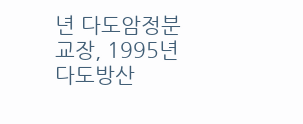년 다도암정분교장, 1995년 다도방산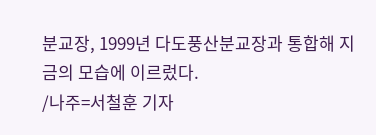분교장, 1999년 다도풍산분교장과 통합해 지금의 모습에 이르렀다.
/나주=서철훈 기자